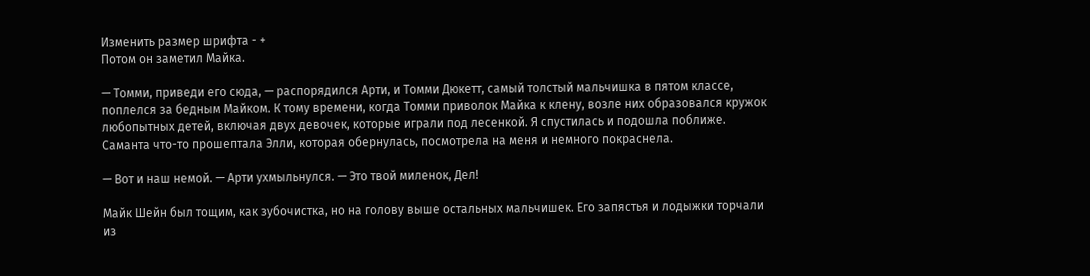Изменить размер шрифта - +
Потом он заметил Майка.

— Томми, приведи его сюда, — распорядился Арти, и Томми Дюкетт, самый толстый мальчишка в пятом классе, поплелся за бедным Майком. К тому времени, когда Томми приволок Майка к клену, возле них образовался кружок любопытных детей, включая двух девочек, которые играли под лесенкой. Я спустилась и подошла поближе. Саманта что-то прошептала Элли, которая обернулась, посмотрела на меня и немного покраснела.

— Вот и наш немой. — Арти ухмыльнулся. — Это твой миленок, Дел!

Майк Шейн был тощим, как зубочистка, но на голову выше остальных мальчишек. Его запястья и лодыжки торчали из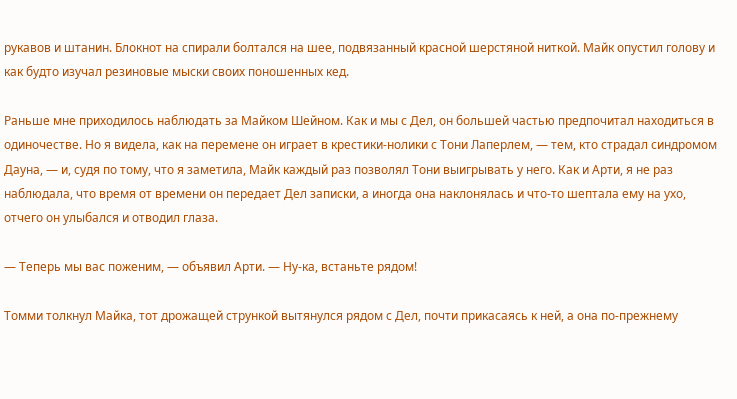рукавов и штанин. Блокнот на спирали болтался на шее, подвязанный красной шерстяной ниткой. Майк опустил голову и как будто изучал резиновые мыски своих поношенных кед.

Раньше мне приходилось наблюдать за Майком Шейном. Как и мы с Дел, он большей частью предпочитал находиться в одиночестве. Но я видела, как на перемене он играет в крестики-нолики с Тони Лаперлем, — тем, кто страдал синдромом Дауна, — и, судя по тому, что я заметила, Майк каждый раз позволял Тони выигрывать у него. Как и Арти, я не раз наблюдала, что время от времени он передает Дел записки, а иногда она наклонялась и что-то шептала ему на ухо, отчего он улыбался и отводил глаза.

— Теперь мы вас поженим, — объявил Арти. — Ну-ка, встаньте рядом!

Томми толкнул Майка, тот дрожащей стрункой вытянулся рядом с Дел, почти прикасаясь к ней, а она по-прежнему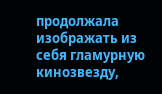продолжала изображать из себя гламурную кинозвезду,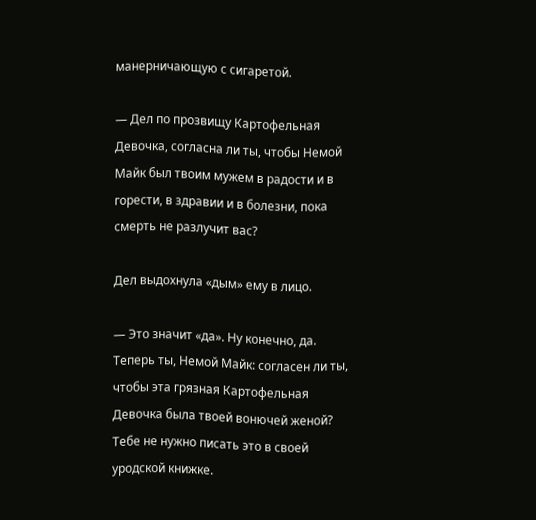манерничающую с сигаретой.

— Дел по прозвищу Картофельная Девочка, согласна ли ты, чтобы Немой Майк был твоим мужем в радости и в горести, в здравии и в болезни, пока смерть не разлучит вас?

Дел выдохнула «дым» ему в лицо.

— Это значит «да». Ну конечно, да. Теперь ты, Немой Майк: согласен ли ты, чтобы эта грязная Картофельная Девочка была твоей вонючей женой? Тебе не нужно писать это в своей уродской книжке.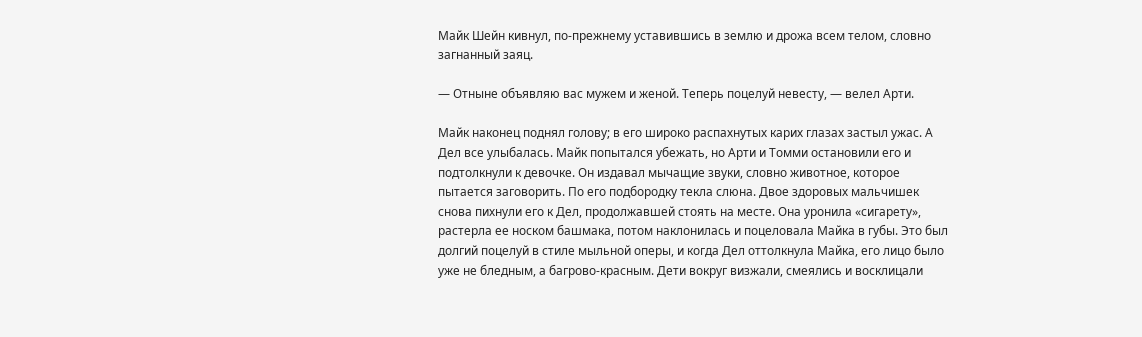Майк Шейн кивнул, по-прежнему уставившись в землю и дрожа всем телом, словно загнанный заяц.

— Отныне объявляю вас мужем и женой. Теперь поцелуй невесту, — велел Арти.

Майк наконец поднял голову; в его широко распахнутых карих глазах застыл ужас. А Дел все улыбалась. Майк попытался убежать, но Арти и Томми остановили его и подтолкнули к девочке. Он издавал мычащие звуки, словно животное, которое пытается заговорить. По его подбородку текла слюна. Двое здоровых мальчишек снова пихнули его к Дел, продолжавшей стоять на месте. Она уронила «сигарету», растерла ее носком башмака, потом наклонилась и поцеловала Майка в губы. Это был долгий поцелуй в стиле мыльной оперы, и когда Дел оттолкнула Майка, его лицо было уже не бледным, а багрово-красным. Дети вокруг визжали, смеялись и восклицали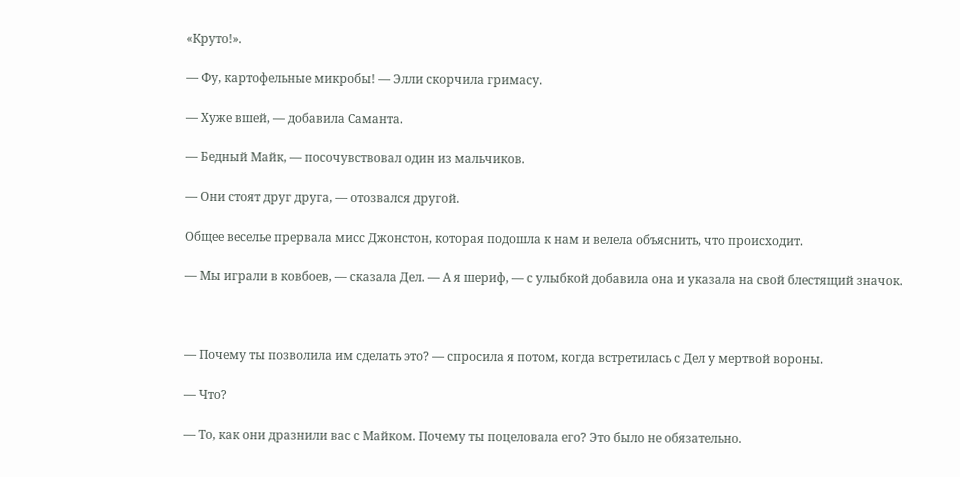«Круто!».

— Фу, картофельные микробы! — Элли скорчила гримасу.

— Хуже вшей, — добавила Саманта.

— Бедный Майк, — посочувствовал один из мальчиков.

— Они стоят друг друга, — отозвался другой.

Общее веселье прервала мисс Джонстон, которая подошла к нам и велела объяснить, что происходит.

— Мы играли в ковбоев, — сказала Дел. — А я шериф, — с улыбкой добавила она и указала на свой блестящий значок.



— Почему ты позволила им сделать это? — спросила я потом, когда встретилась с Дел у мертвой вороны.

— Что?

— То, как они дразнили вас с Майком. Почему ты поцеловала его? Это было не обязательно.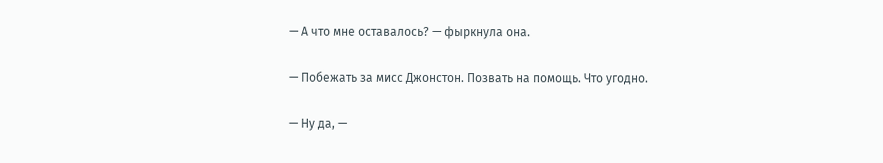— А что мне оставалось? — фыркнула она.

— Побежать за мисс Джонстон. Позвать на помощь. Что угодно.

— Ну да, —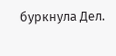буркнула Дел.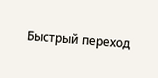Быстрый переход